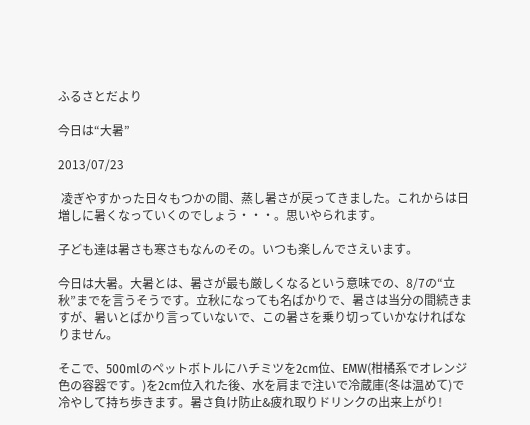ふるさとだより

今日は“大暑”

2013/07/23

 凌ぎやすかった日々もつかの間、蒸し暑さが戻ってきました。これからは日増しに暑くなっていくのでしょう・・・。思いやられます。

子ども達は暑さも寒さもなんのその。いつも楽しんでさえいます。

今日は大暑。大暑とは、暑さが最も厳しくなるという意味での、8/7の“立秋”までを言うそうです。立秋になっても名ばかりで、暑さは当分の間続きますが、暑いとばかり言っていないで、この暑さを乗り切っていかなければなりません。

そこで、500mlのペットボトルにハチミツを2cm位、EMW(柑橘系でオレンジ色の容器です。)を2cm位入れた後、水を肩まで注いで冷蔵庫(冬は温めて)で冷やして持ち歩きます。暑さ負け防止&疲れ取りドリンクの出来上がり!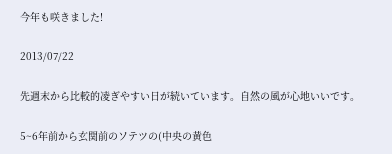今年も咲きました!

2013/07/22

先週末から比較的凌ぎやすい日が続いています。自然の風が心地いいです。

5~6年前から玄関前のソテツの(中央の黄色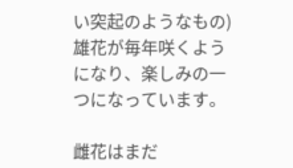い突起のようなもの)雄花が毎年咲くようになり、楽しみの一つになっています。

雌花はまだ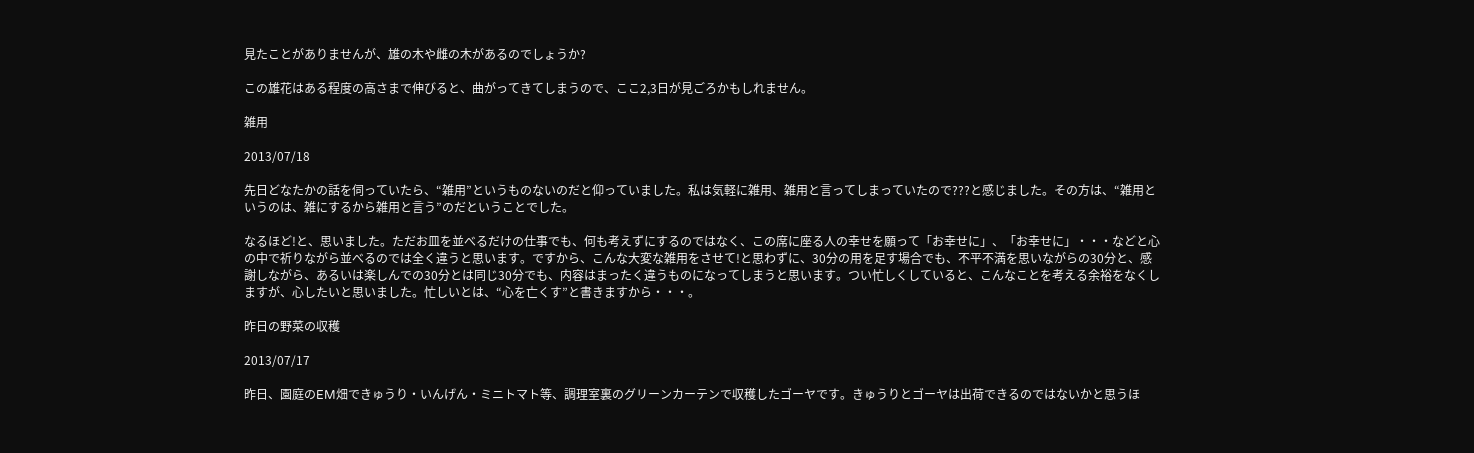見たことがありませんが、雄の木や雌の木があるのでしょうか?

この雄花はある程度の高さまで伸びると、曲がってきてしまうので、ここ2,3日が見ごろかもしれません。

雑用

2013/07/18

先日どなたかの話を伺っていたら、“雑用”というものないのだと仰っていました。私は気軽に雑用、雑用と言ってしまっていたので???と感じました。その方は、“雑用というのは、雑にするから雑用と言う”のだということでした。

なるほど!と、思いました。ただお皿を並べるだけの仕事でも、何も考えずにするのではなく、この席に座る人の幸せを願って「お幸せに」、「お幸せに」・・・などと心の中で祈りながら並べるのでは全く違うと思います。ですから、こんな大変な雑用をさせて!と思わずに、30分の用を足す場合でも、不平不満を思いながらの30分と、感謝しながら、あるいは楽しんでの30分とは同じ30分でも、内容はまったく違うものになってしまうと思います。つい忙しくしていると、こんなことを考える余裕をなくしますが、心したいと思いました。忙しいとは、“心を亡くす”と書きますから・・・。

昨日の野菜の収穫

2013/07/17

昨日、園庭のEM畑できゅうり・いんげん・ミニトマト等、調理室裏のグリーンカーテンで収穫したゴーヤです。きゅうりとゴーヤは出荷できるのではないかと思うほ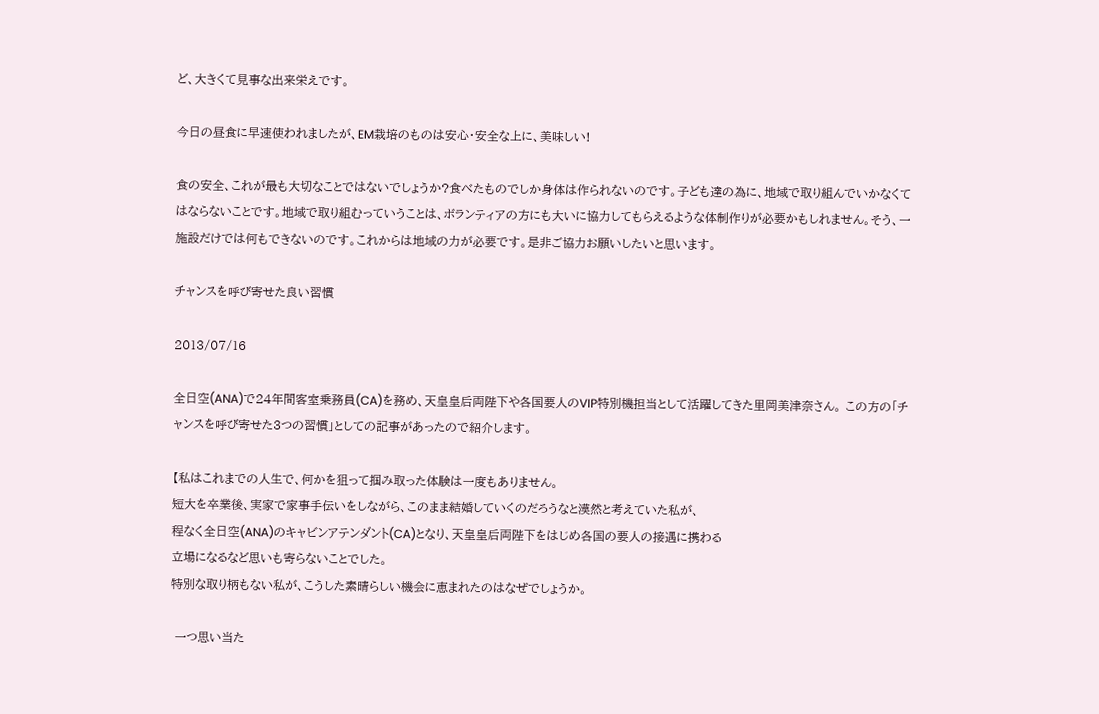ど、大きくて見事な出来栄えです。

今日の昼食に早速使われましたが、EM栽培のものは安心・安全な上に、美味しい!

食の安全、これが最も大切なことではないでしょうか?食べたものでしか身体は作られないのです。子ども達の為に、地域で取り組んでいかなくてはならないことです。地域で取り組むっていうことは、ボランティアの方にも大いに協力してもらえるような体制作りが必要かもしれません。そう、一施設だけでは何もできないのです。これからは地域の力が必要です。是非ご協力お願いしたいと思います。

チャンスを呼び寄せた良い習慣

2013/07/16

全日空(ANA)で24年間客室乗務員(CA)を務め、天皇皇后両陛下や各国要人のVIP特別機担当として活躍してきた里岡美津奈さん。 この方の「チャンスを呼び寄せた3つの習慣」としての記事があったので紹介します。

【私はこれまでの人生で、何かを狙って掴み取った体験は一度もありません。
短大を卒業後、実家で家事手伝いをしながら、このまま結婚していくのだろうなと漠然と考えていた私が、
程なく全日空(ANA)のキャビンアテンダント(CA)となり、天皇皇后両陛下をはじめ各国の要人の接遇に携わる
立場になるなど思いも寄らないことでした。
特別な取り柄もない私が、こうした素晴らしい機会に恵まれたのはなぜでしょうか。

 一つ思い当た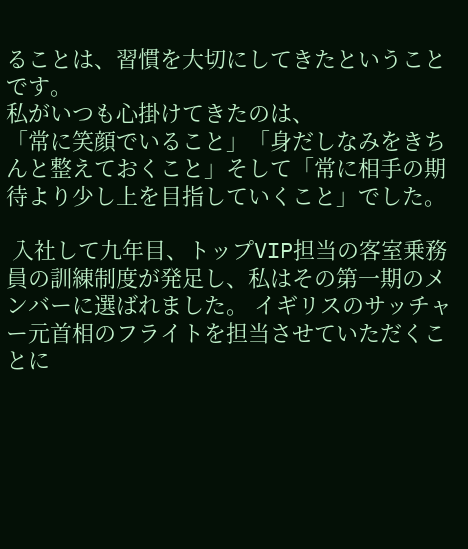ることは、習慣を大切にしてきたということです。
私がいつも心掛けてきたのは、
「常に笑顔でいること」「身だしなみをきちんと整えておくこと」そして「常に相手の期待より少し上を目指していくこと」でした。

 入社して九年目、トップVIP担当の客室乗務員の訓練制度が発足し、私はその第一期のメンバーに選ばれました。 イギリスのサッチャー元首相のフライトを担当させていただくことに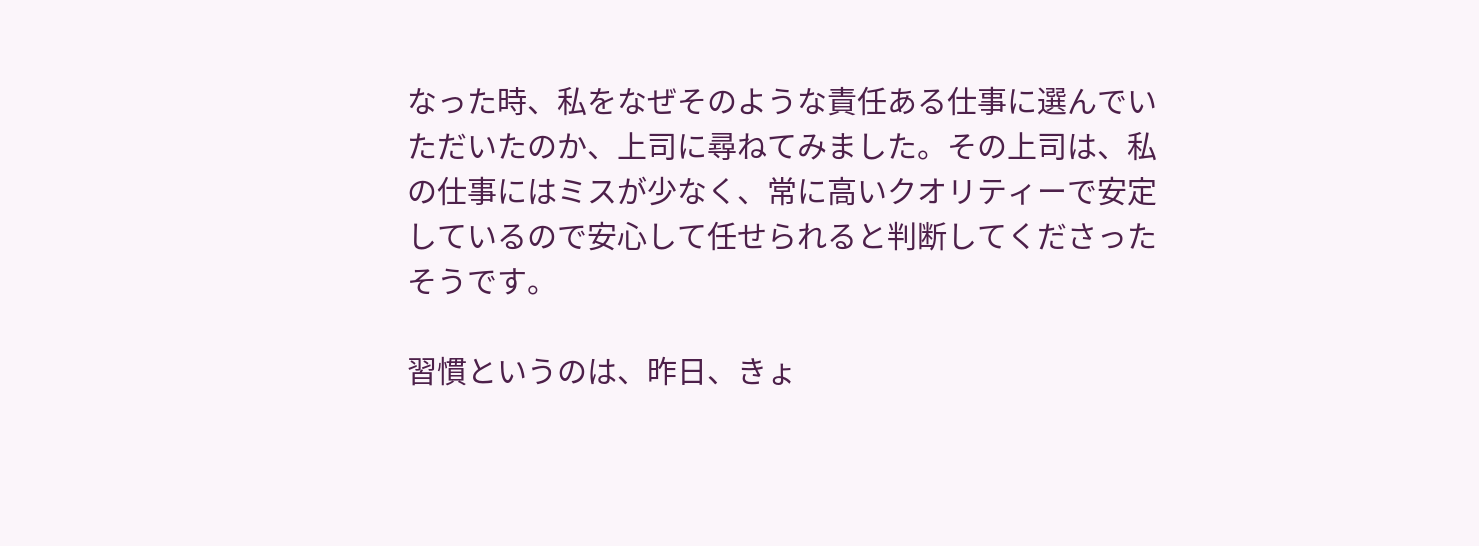なった時、私をなぜそのような責任ある仕事に選んでいただいたのか、上司に尋ねてみました。その上司は、私の仕事にはミスが少なく、常に高いクオリティーで安定しているので安心して任せられると判断してくださったそうです。

習慣というのは、昨日、きょ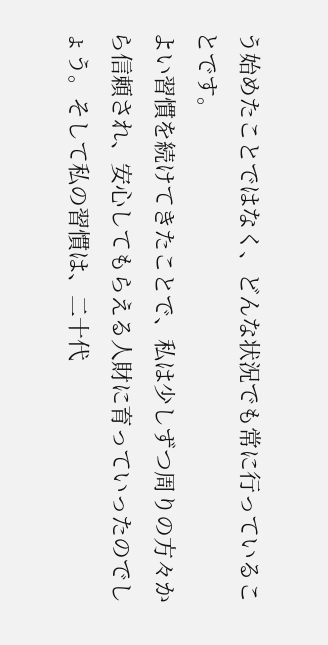う始めたことではなく、どんな状況でも常に行っていることです。
よい習慣を続けてきたことで、私は少しずつ周りの方々から信頼され、安心してもらえる人財に育っていったのでしょう。そして私の習慣は、二十代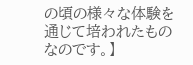の頃の様々な体験を通じて培われたものなのです。】